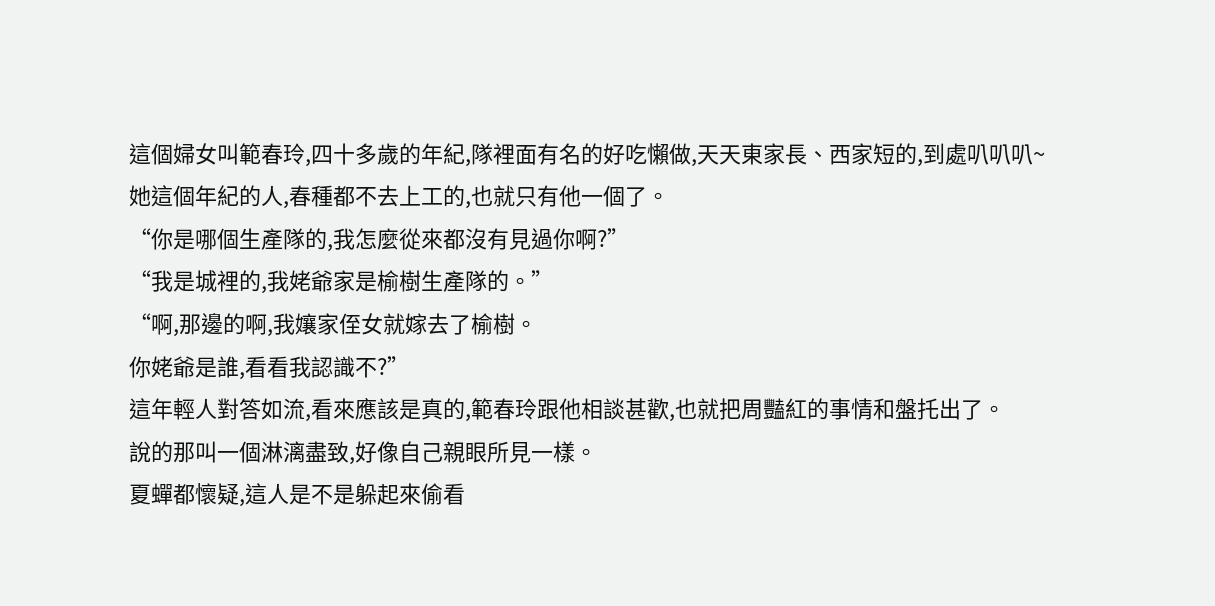這個婦女叫範春玲,四十多歲的年紀,隊裡面有名的好吃懶做,天天東家長、西家短的,到處叭叭叭~
她這個年紀的人,春種都不去上工的,也就只有他一個了。
“你是哪個生產隊的,我怎麼從來都沒有見過你啊?”
“我是城裡的,我姥爺家是榆樹生產隊的。”
“啊,那邊的啊,我孃家侄女就嫁去了榆樹。
你姥爺是誰,看看我認識不?”
這年輕人對答如流,看來應該是真的,範春玲跟他相談甚歡,也就把周豔紅的事情和盤托出了。
說的那叫一個淋漓盡致,好像自己親眼所見一樣。
夏蟬都懷疑,這人是不是躲起來偷看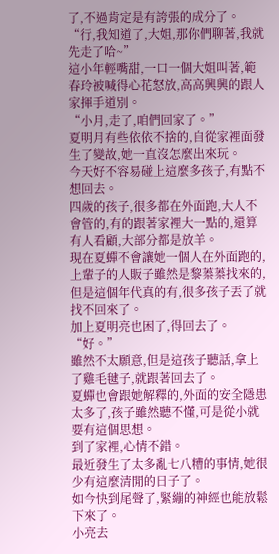了,不過肯定是有誇張的成分了。
“行,我知道了,大姐,那你們聊著,我就先走了哈~”
這小年輕嘴甜,一口一個大姐叫著,範春玲被喊得心花怒放,高高興興的跟人家揮手道別。
“小月,走了,咱們回家了。”
夏明月有些依依不捨的,自從家裡面發生了變故,她一直沒怎麼出來玩。
今天好不容易碰上這麼多孩子,有點不想回去。
四歲的孩子,很多都在外面跑,大人不會管的,有的跟著家裡大一點的,還算有人看顧,大部分都是放羊。
現在夏蟬不會讓她一個人在外面跑的,上輩子的人販子雖然是黎蓁蓁找來的,但是這個年代真的有,很多孩子丟了就找不回來了。
加上夏明亮也困了,得回去了。
“好。”
雖然不太願意,但是這孩子聽話,拿上了雞毛毽子,就跟著回去了。
夏蟬也會跟她解釋的,外面的安全隱患太多了,孩子雖然聽不懂,可是從小就要有這個思想。
到了家裡,心情不錯。
最近發生了太多亂七八糟的事情,她很少有這麼清閒的日子了。
如今快到尾聲了,緊繃的神經也能放鬆下來了。
小亮去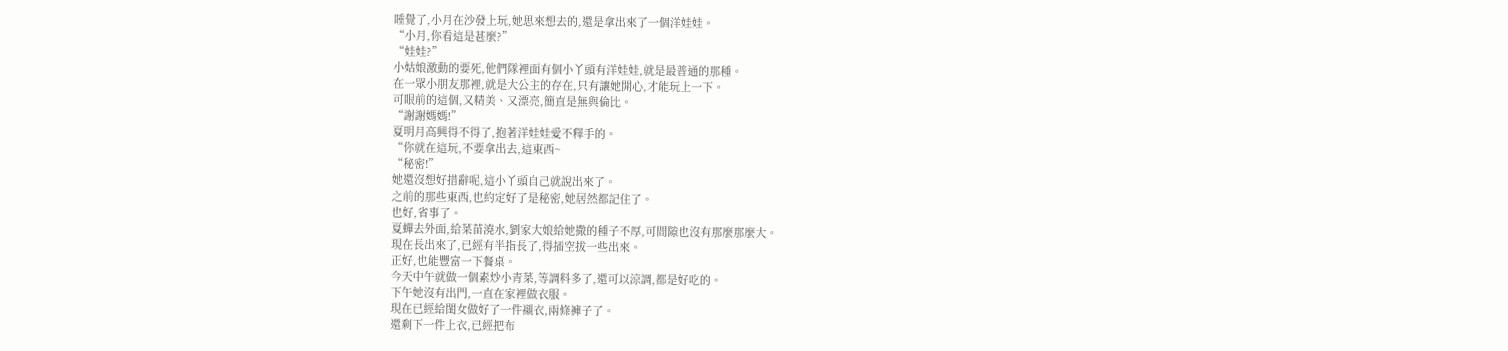睡覺了,小月在沙發上玩,她思來想去的,還是拿出來了一個洋娃娃。
“小月,你看這是甚麼?”
“娃娃?”
小姑娘激動的要死,他們隊裡面有個小丫頭有洋娃娃,就是最普通的那種。
在一眾小朋友那裡,就是大公主的存在,只有讓她開心,才能玩上一下。
可眼前的這個,又精美、又漂亮,簡直是無與倫比。
“謝謝媽媽!”
夏明月高興得不得了,抱著洋娃娃愛不釋手的。
“你就在這玩,不要拿出去,這東西~
“秘密!”
她還沒想好措辭呢,這小丫頭自己就說出來了。
之前的那些東西,也約定好了是秘密,她居然都記住了。
也好,省事了。
夏蟬去外面,給菜苗澆水,劉家大娘給她撒的種子不厚,可間隙也沒有那麼那麼大。
現在長出來了,已經有半指長了,得插空拔一些出來。
正好,也能豐富一下餐桌。
今天中午就做一個素炒小青菜,等調料多了,還可以涼調,都是好吃的。
下午她沒有出門,一直在家裡做衣服。
現在已經給閨女做好了一件襯衣,兩條褲子了。
還剩下一件上衣,已經把布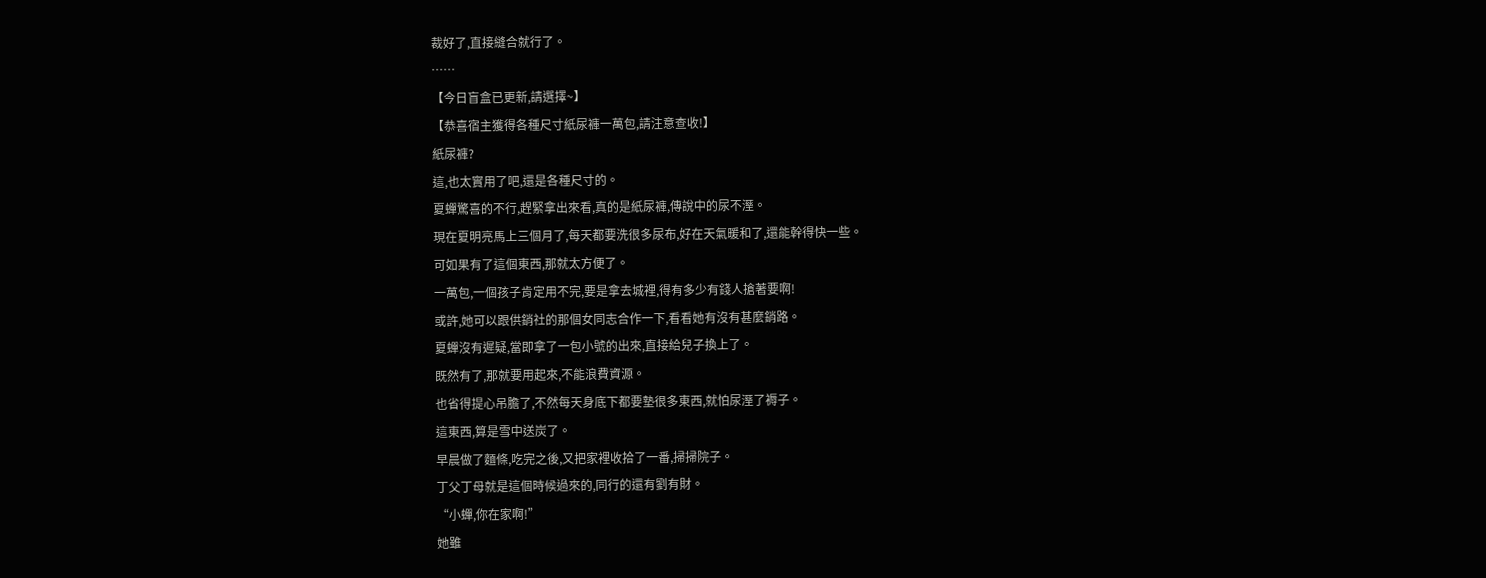裁好了,直接縫合就行了。
……
【今日盲盒已更新,請選擇~】
【恭喜宿主獲得各種尺寸紙尿褲一萬包,請注意查收!】
紙尿褲?
這,也太實用了吧,還是各種尺寸的。
夏蟬驚喜的不行,趕緊拿出來看,真的是紙尿褲,傳說中的尿不溼。
現在夏明亮馬上三個月了,每天都要洗很多尿布,好在天氣暖和了,還能幹得快一些。
可如果有了這個東西,那就太方便了。
一萬包,一個孩子肯定用不完,要是拿去城裡,得有多少有錢人搶著要啊!
或許,她可以跟供銷社的那個女同志合作一下,看看她有沒有甚麼銷路。
夏蟬沒有遲疑,當即拿了一包小號的出來,直接給兒子換上了。
既然有了,那就要用起來,不能浪費資源。
也省得提心吊膽了,不然每天身底下都要墊很多東西,就怕尿溼了褥子。
這東西,算是雪中送炭了。
早晨做了麵條,吃完之後,又把家裡收拾了一番,掃掃院子。
丁父丁母就是這個時候過來的,同行的還有劉有財。
“小蟬,你在家啊!”
她雖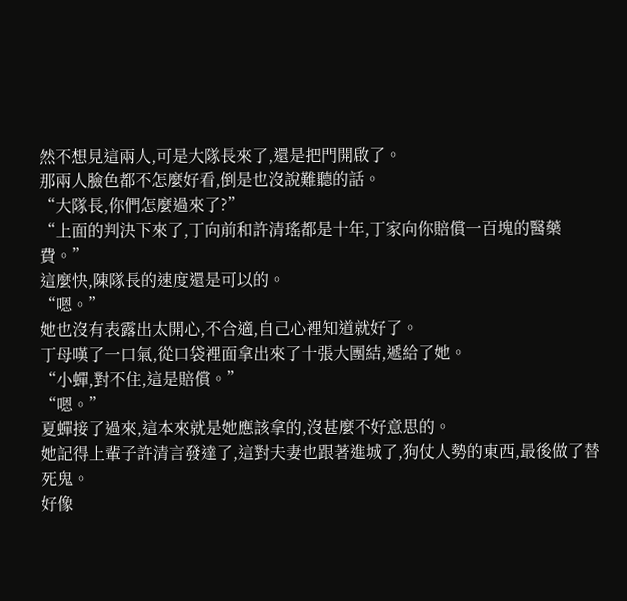然不想見這兩人,可是大隊長來了,還是把門開啟了。
那兩人臉色都不怎麼好看,倒是也沒說難聽的話。
“大隊長,你們怎麼過來了?”
“上面的判決下來了,丁向前和許清瑤都是十年,丁家向你賠償一百塊的醫藥費。”
這麼快,陳隊長的速度還是可以的。
“嗯。”
她也沒有表露出太開心,不合適,自己心裡知道就好了。
丁母嘆了一口氣,從口袋裡面拿出來了十張大團結,遞給了她。
“小蟬,對不住,這是賠償。”
“嗯。”
夏蟬接了過來,這本來就是她應該拿的,沒甚麼不好意思的。
她記得上輩子許清言發達了,這對夫妻也跟著進城了,狗仗人勢的東西,最後做了替死鬼。
好像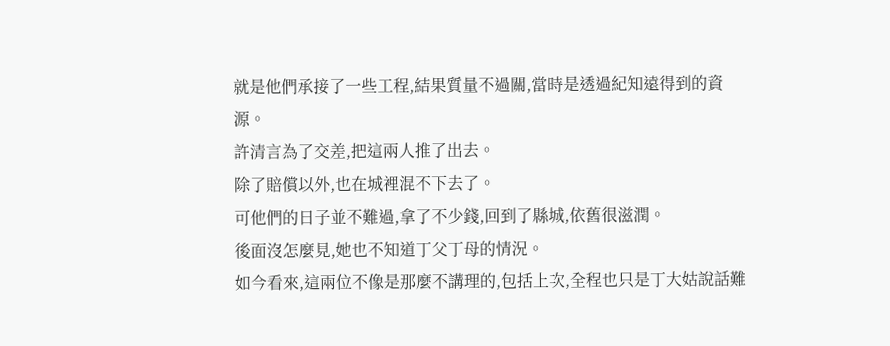就是他們承接了一些工程,結果質量不過關,當時是透過紀知遠得到的資源。
許清言為了交差,把這兩人推了出去。
除了賠償以外,也在城裡混不下去了。
可他們的日子並不難過,拿了不少錢,回到了縣城,依舊很滋潤。
後面沒怎麼見,她也不知道丁父丁母的情況。
如今看來,這兩位不像是那麼不講理的,包括上次,全程也只是丁大姑說話難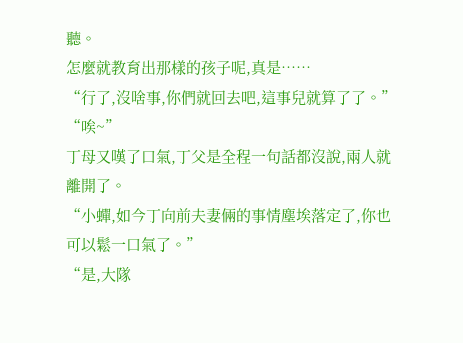聽。
怎麼就教育出那樣的孩子呢,真是……
“行了,沒啥事,你們就回去吧,這事兒就算了了。”
“唉~”
丁母又嘆了口氣,丁父是全程一句話都沒說,兩人就離開了。
“小蟬,如今丁向前夫妻倆的事情塵埃落定了,你也可以鬆一口氣了。”
“是,大隊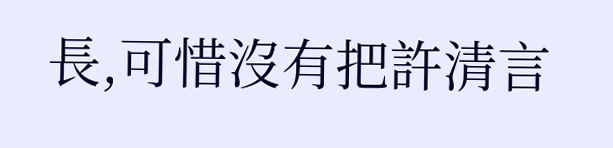長,可惜沒有把許清言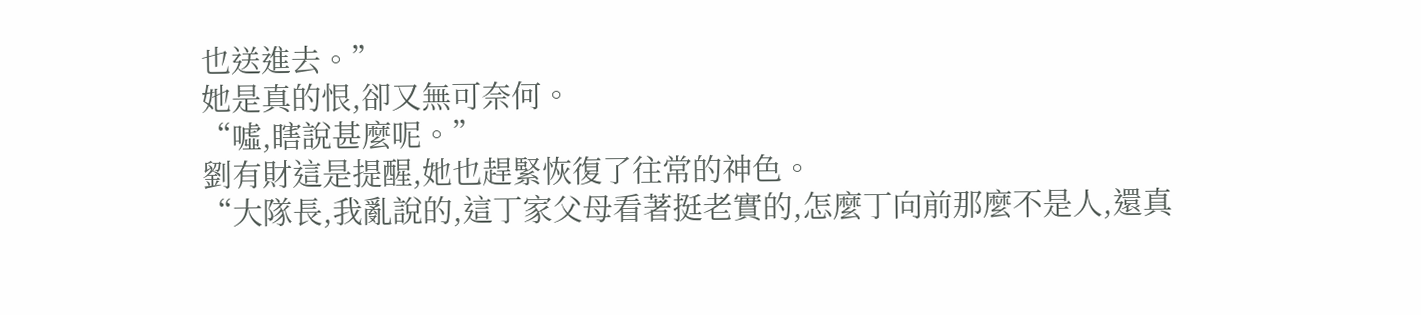也送進去。”
她是真的恨,卻又無可奈何。
“噓,瞎說甚麼呢。”
劉有財這是提醒,她也趕緊恢復了往常的神色。
“大隊長,我亂說的,這丁家父母看著挺老實的,怎麼丁向前那麼不是人,還真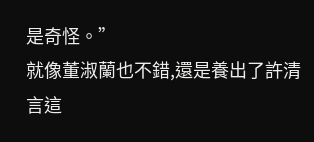是奇怪。”
就像董淑蘭也不錯,還是養出了許清言這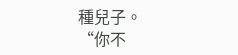種兒子。
“你不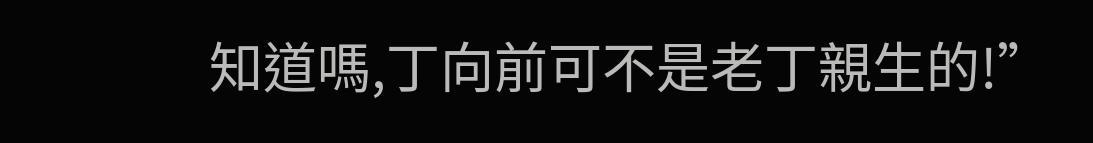知道嗎,丁向前可不是老丁親生的!”